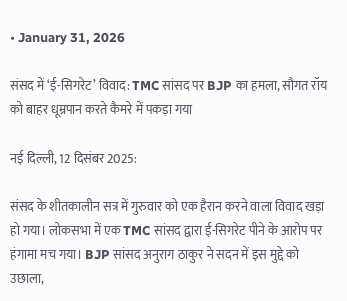• January 31, 2026

संसद में ‘ई-सिगरेट’ विवाद: TMC सांसद पर BJP का हमला, सौगत रॉय को बाहर धूम्रपान करते कैमरे में पकड़ा गया

नई दिल्ली, 12 दिसंबर 2025:

संसद के शीतकालीन सत्र में गुरुवार को एक हैरान करने वाला विवाद खड़ा हो गया। लोकसभा में एक TMC सांसद द्वारा ई-सिगरेट पीने के आरोप पर हंगामा मच गया। BJP सांसद अनुराग ठाकुर ने सदन में इस मुद्दे को उछाला,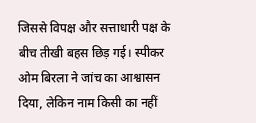जिससे विपक्ष और सत्ताधारी पक्ष के बीच तीखी बहस छिड़ गई। स्पीकर ओम बिरला ने जांच का आश्वासन दिया, लेकिन नाम किसी का नहीं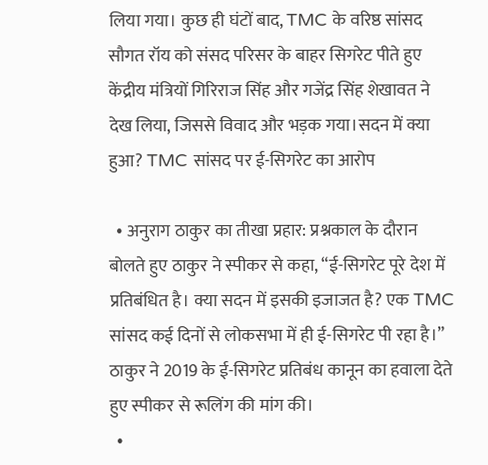लिया गया। कुछ ही घंटों बाद, TMC के वरिष्ठ सांसद सौगत रॉय को संसद परिसर के बाहर सिगरेट पीते हुए केंद्रीय मंत्रियों गिरिराज सिंह और गजेंद्र सिंह शेखावत ने देख लिया, जिससे विवाद और भड़क गया।सदन में क्या हुआ? TMC सांसद पर ई-सिगरेट का आरोप

  • अनुराग ठाकुर का तीखा प्रहार: प्रश्नकाल के दौरान बोलते हुए ठाकुर ने स्पीकर से कहा, “ई-सिगरेट पूरे देश में प्रतिबंधित है। क्या सदन में इसकी इजाजत है? एक TMC सांसद कई दिनों से लोकसभा में ही ई-सिगरेट पी रहा है।” ठाकुर ने 2019 के ई-सिगरेट प्रतिबंध कानून का हवाला देते हुए स्पीकर से रूलिंग की मांग की।
  •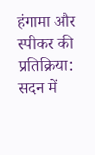हंगामा और स्पीकर की प्रतिक्रिया: सदन में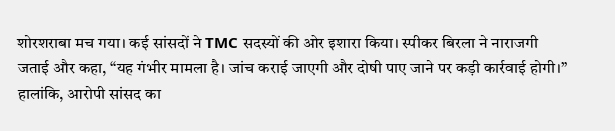शोरशराबा मच गया। कई सांसदों ने TMC सदस्यों की ओर इशारा किया। स्पीकर बिरला ने नाराजगी जताई और कहा, “यह गंभीर मामला है। जांच कराई जाएगी और दोषी पाए जाने पर कड़ी कार्रवाई होगी।” हालांकि, आरोपी सांसद का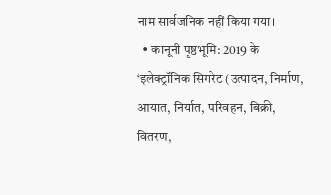नाम सार्वजनिक नहीं किया गया।
  • कानूनी पृष्ठभूमि: 2019 के ‘इलेक्ट्रॉनिक सिगरेट (उत्पादन, निर्माण, आयात, निर्यात, परिवहन, बिक्री, वितरण,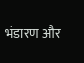भंडारण और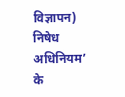विज्ञापन) निषेध अधिनियम’ के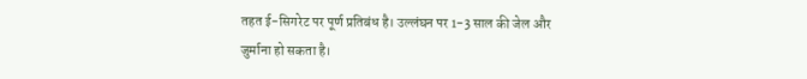तहत ई-सिगरेट पर पूर्ण प्रतिबंध है। उल्लंघन पर 1-3 साल की जेल और जुर्माना हो सकता है।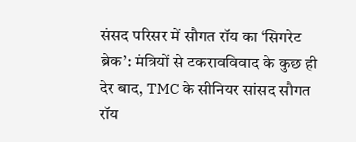संसद परिसर में सौगत रॉय का ‘सिगरेट ब्रेक’: मंत्रियों से टकरावविवाद के कुछ ही देर बाद, TMC के सीनियर सांसद सौगत रॉय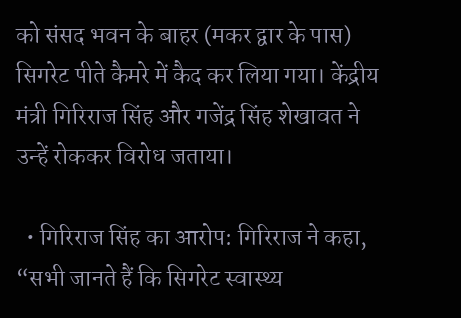को संसद भवन के बाहर (मकर द्वार के पास) सिगरेट पीते कैमरे में कैद कर लिया गया। केंद्रीय मंत्री गिरिराज सिंह और गजेंद्र सिंह शेखावत ने उन्हें रोककर विरोध जताया।

  • गिरिराज सिंह का आरोप: गिरिराज ने कहा, “सभी जानते हैं कि सिगरेट स्वास्थ्य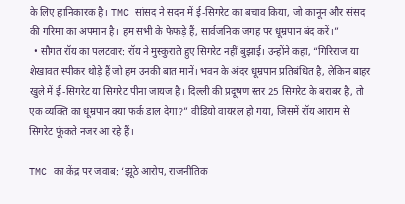के लिए हानिकारक है। TMC सांसद ने सदन में ई-सिगरेट का बचाव किया, जो कानून और संसद की गरिमा का अपमान है। हम सभी के फेफड़े हैं, सार्वजनिक जगह पर धूम्रपान बंद करें।”
  • सौगत रॉय का पलटवार: रॉय ने मुस्कुराते हुए सिगरेट नहीं बुझाई। उन्होंने कहा, “गिरिराज या शेखावत स्पीकर थोड़े हैं जो हम उनकी बात मानें। भवन के अंदर धूम्रपान प्रतिबंधित है, लेकिन बाहर खुले में ई-सिगरेट या सिगरेट पीना जायज है। दिल्ली की प्रदूषण स्तर 25 सिगरेट के बराबर है, तो एक व्यक्ति का धूम्रपान क्या फर्क डाल देगा?” वीडियो वायरल हो गया, जिसमें रॉय आराम से सिगरेट फूंकते नजर आ रहे हैं।

TMC का केंद्र पर जवाब: ‘झूठे आरोप, राजनीतिक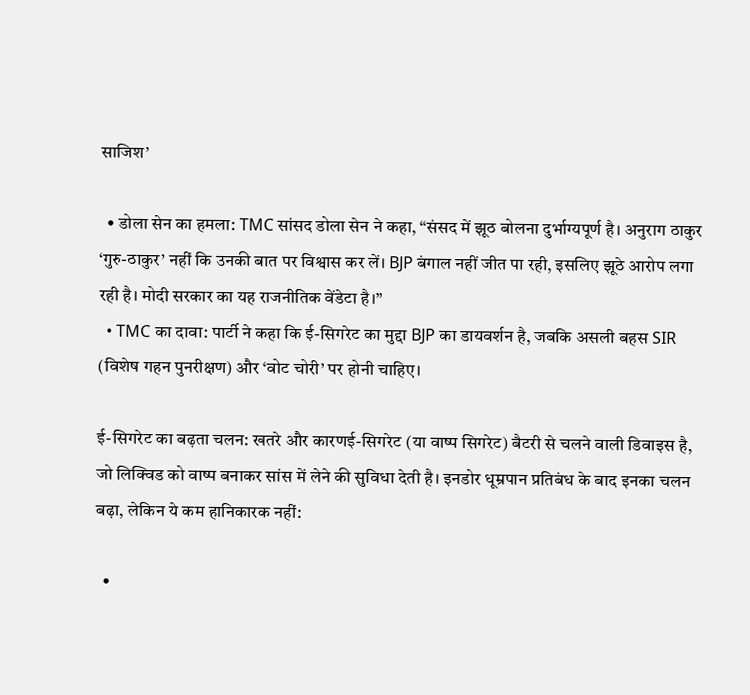साजिश’

  • डोला सेन का हमला: TMC सांसद डोला सेन ने कहा, “संसद में झूठ बोलना दुर्भाग्यपूर्ण है। अनुराग ठाकुर ‘गुरु-ठाकुर’ नहीं कि उनकी बात पर विश्वास कर लें। BJP बंगाल नहीं जीत पा रही, इसलिए झूठे आरोप लगा रही है। मोदी सरकार का यह राजनीतिक वेंडेटा है।”
  • TMC का दावा: पार्टी ने कहा कि ई-सिगरेट का मुद्दा BJP का डायवर्शन है, जबकि असली बहस SIR (विशेष गहन पुनरीक्षण) और ‘वोट चोरी’ पर होनी चाहिए।

ई-सिगरेट का बढ़ता चलन: खतरे और कारणई-सिगरेट (या वाष्प सिगरेट) बैटरी से चलने वाली डिवाइस है, जो लिक्विड को वाष्प बनाकर सांस में लेने की सुविधा देती है। इनडोर धूम्रपान प्रतिबंध के बाद इनका चलन बढ़ा, लेकिन ये कम हानिकारक नहीं:

  •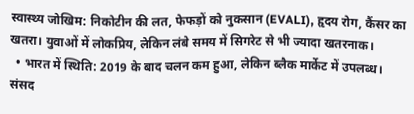स्वास्थ्य जोखिम: निकोटीन की लत, फेफड़ों को नुकसान (EVALI), हृदय रोग, कैंसर का खतरा। युवाओं में लोकप्रिय, लेकिन लंबे समय में सिगरेट से भी ज्यादा खतरनाक।
  • भारत में स्थिति: 2019 के बाद चलन कम हुआ, लेकिन ब्लैक मार्केट में उपलब्ध। संसद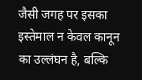जैसी जगह पर इसका इस्तेमाल न केवल कानून का उल्लंघन है, बल्कि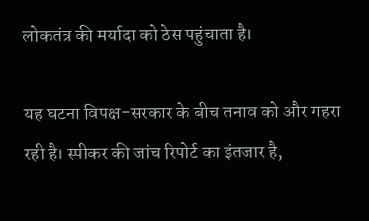लोकतंत्र की मर्यादा को ठेस पहुंचाता है।

यह घटना विपक्ष-सरकार के बीच तनाव को और गहरा रही है। स्पीकर की जांच रिपोर्ट का इंतजार है,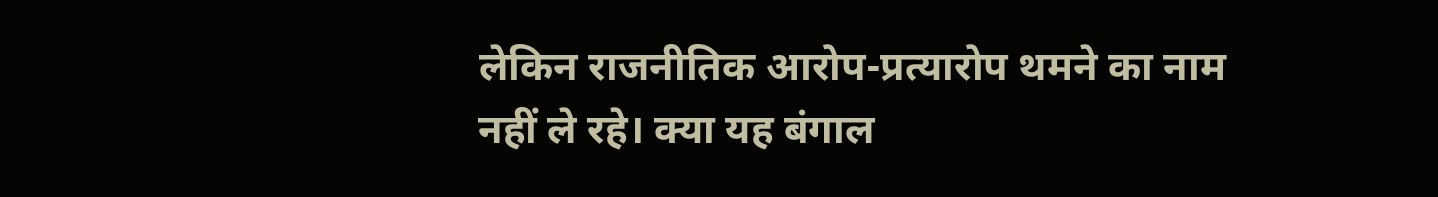लेकिन राजनीतिक आरोप-प्रत्यारोप थमने का नाम नहीं ले रहे। क्या यह बंगाल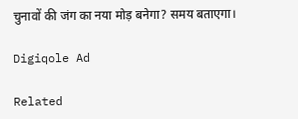चुनावों की जंग का नया मोड़ बनेगा? समय बताएगा।

Digiqole Ad

Related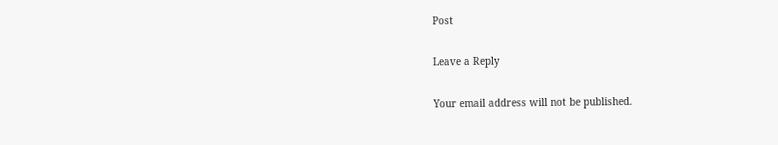Post

Leave a Reply

Your email address will not be published.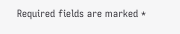Required fields are marked *